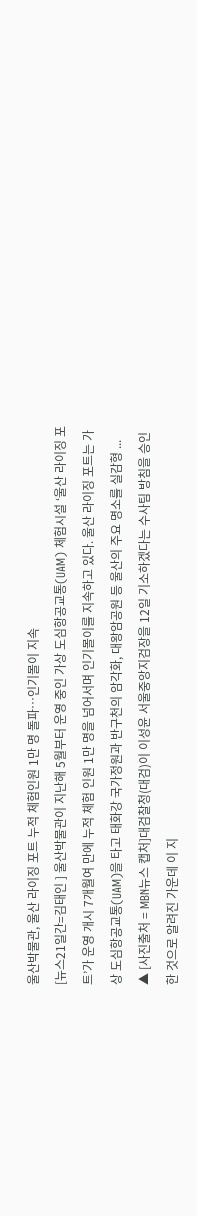울산박물관, 울산 라이징 포트 누적 체험인원 1만 명 돌파…인기몰이 지속
[뉴스21일간=김태인 ] 울산박물관이 지난해 5월부터 운영 중인 가상 도심항공교통(UAM) 체험시설 ‘울산 라이징 포트’가 운영 개시 7개월여 만에 누적 체험 인원 1만 명을 넘어서며 인기몰이를 지속하고 있다. 울산 라이징 포트는 가상 도심항공교통(UAM)을 타고 태화강 국가정원과 반구천의 암각화, 대왕암공원 등 울산의 주요 명소를 실감형 ...
▲ [사진출처 = MBN뉴스 캡처]대검찰청(대검)이 이성윤 서울중앙지검장을 12일 기소하겠다는 수사팀 방침을 승인한 것으로 알려진 가운데 이 지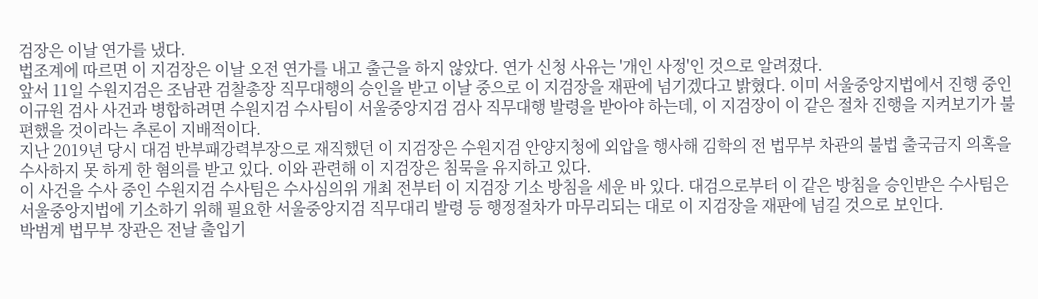검장은 이날 연가를 냈다.
법조계에 따르면 이 지검장은 이날 오전 연가를 내고 출근을 하지 않았다. 연가 신청 사유는 '개인 사정'인 것으로 알려졌다.
앞서 11일 수원지검은 조남관 검찰총장 직무대행의 승인을 받고 이날 중으로 이 지검장을 재판에 넘기겠다고 밝혔다. 이미 서울중앙지법에서 진행 중인 이규원 검사 사건과 병합하려면 수원지검 수사팀이 서울중앙지검 검사 직무대행 발령을 받아야 하는데, 이 지검장이 이 같은 절차 진행을 지켜보기가 불편했을 것이라는 추론이 지배적이다.
지난 2019년 당시 대검 반부패강력부장으로 재직했던 이 지검장은 수원지검 안양지청에 외압을 행사해 김학의 전 법무부 차관의 불법 출국금지 의혹을 수사하지 못 하게 한 혐의를 받고 있다. 이와 관련해 이 지검장은 침묵을 유지하고 있다.
이 사건을 수사 중인 수원지검 수사팀은 수사심의위 개최 전부터 이 지검장 기소 방침을 세운 바 있다. 대검으로부터 이 같은 방침을 승인받은 수사팀은 서울중앙지법에 기소하기 위해 필요한 서울중앙지검 직무대리 발령 등 행정절차가 마무리되는 대로 이 지검장을 재판에 넘길 것으로 보인다.
박범계 법무부 장관은 전날 출입기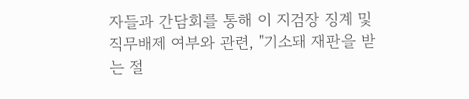자들과 간담회를 통해 이 지검장 징계 및 직무배제 여부와 관련, "기소돼 재판을 받는 절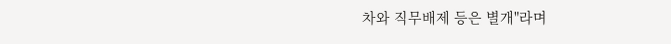차와 직무배제 등은 별개"라며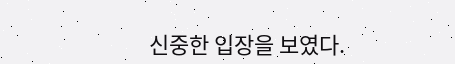신중한 입장을 보였다.